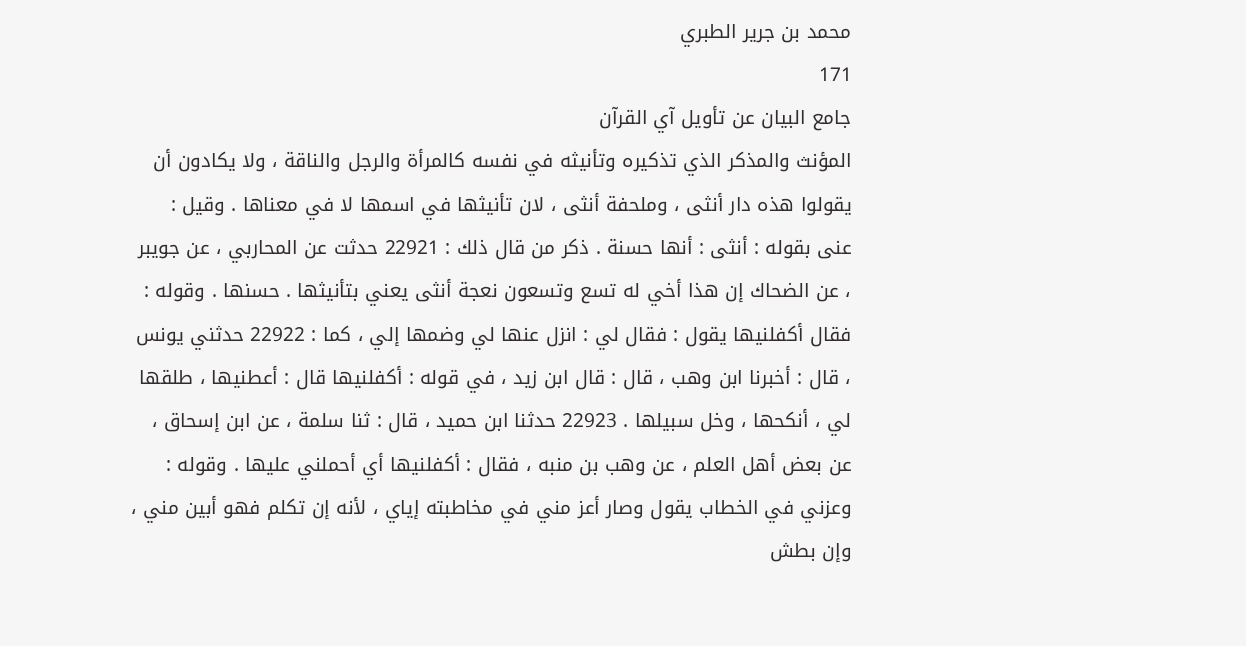محمد بن جرير الطبري
171
جامع البيان عن تأويل آي القرآن
المؤنث والمذكر الذي تذكيره وتأنيثه في نفسه كالمرأة والرجل والناقة ، ولا يكادون أن يقولوا هذه دار أنثى ، وملحفة أنثى ، لان تأنيثها في اسمها لا في معناها . وقيل : عنى بقوله : أنثى : أنها حسنة . ذكر من قال ذلك : 22921 حدثت عن المحاربي ، عن جويبر ، عن الضحاك إن هذا أخي له تسع وتسعون نعجة أنثى يعني بتأنيثها . حسنها . وقوله : فقال أكفلنيها يقول : فقال لي : انزل عنها لي وضمها إلي ، كما : 22922 حدثني يونس ، قال : أخبرنا ابن وهب ، قال : قال ابن زيد ، في قوله : أكفلنيها قال : أعطنيها ، طلقها لي ، أنكحها ، وخل سبيلها . 22923 حدثنا ابن حميد ، قال : ثنا سلمة ، عن ابن إسحاق ، عن بعض أهل العلم ، عن وهب بن منبه ، فقال : أكفلنيها أي أحملني عليها . وقوله : وعزني في الخطاب يقول وصار أعز مني في مخاطبته إياي ، لأنه إن تكلم فهو أبين مني ، وإن بطش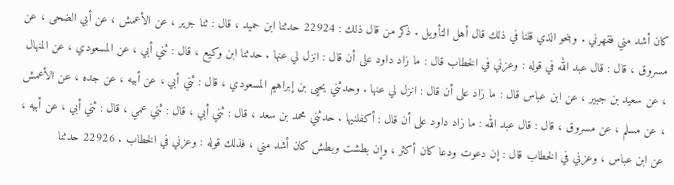كان أشد مني فقهرني . وبنحو الذي قلنا في ذلك قال أهل التأويل . ذكر من قال ذلك : 22924 حدثنا ابن حميد ، قال : ثنا جرير ، عن الأعمش ، عن أبي الضحى ، عن مسروق ، قال : قال عبد الله في قوله : وعزني في الخطاب قال : ما زاد داود على أن قال : انزل لي عنها . حدثنا ابن وكيع ، قال : ثني أبي ، عن المسعودي ، عن المنهال ، عن سعيد بن جبير ، عن ابن عباس قال : ما زاد على أن قال : انزل لي عنها . وحدثني يحيى بن إبراهيم المسعودي ، قال : ثني أبي ، عن أبيه ، عن جده ، عن الأعمش ، عن مسلم ، عن مسروق ، قال : قال عبد الله : ما زاد داود على أن قال : أكفلنيها . حدثني محمد بن سعد ، قال : ثني أبي ، قال : ثني عمي ، قال : ثني أبي ، عن أبيه ، عن ابن عباس ، وعزني في الخطاب قال : إن دعوت ودعا كان أكثر ، وإن بطشت وبطش كان أشد مني ، فذلك قوله : وعزني في الخطاب . 22926 حدثنا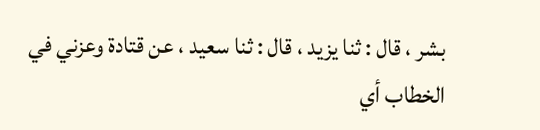بشر ، قال : ثنا يزيد ، قال : ثنا سعيد ، عن قتادة وعزني في الخطاب أي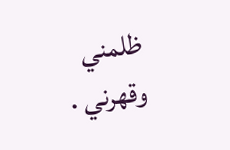ظلمني وقهرني .